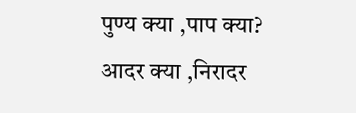पुण्य क्या ,पाप क्या?
आदर क्या ,निरादर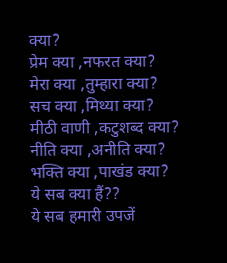क्या?
प्रेम क्या ,नफरत क्या?
मेरा क्या ,तुम्हारा क्या?
सच क्या ,मिथ्या क्या?
मीठी वाणी ,कटुशब्द क्या?
नीति क्या ,अनीति क्या?
भक्ति क्या ,पाखंड क्या?
ये सब क्या हैं??
ये सब हमारी उपजें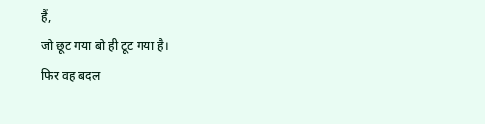हैं,
जो छूट गया बो ही टूट गया है।
फिर वह बदल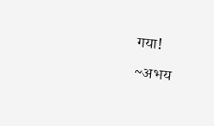गया!
~अभय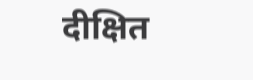दीक्षित